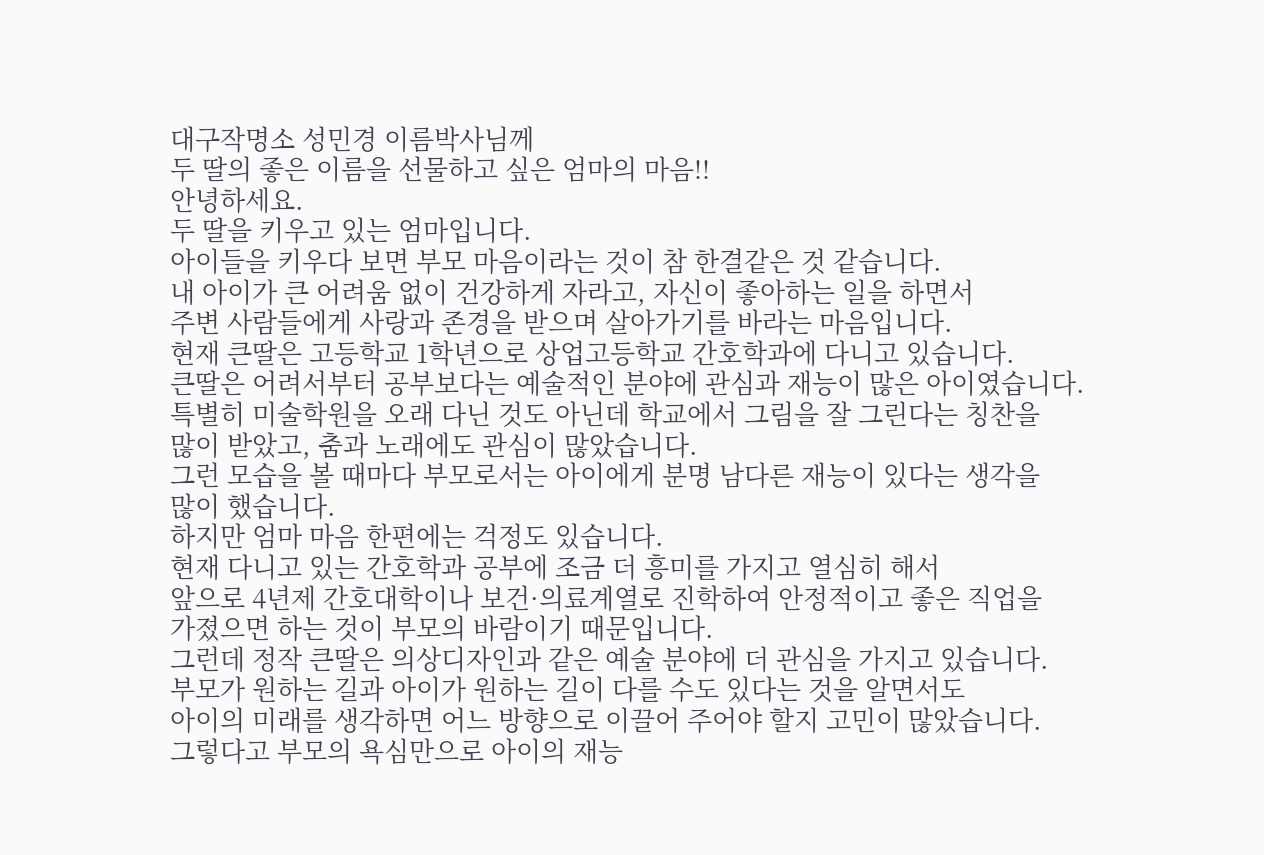대구작명소 성민경 이름박사님께
두 딸의 좋은 이름을 선물하고 싶은 엄마의 마음!!
안녕하세요.
두 딸을 키우고 있는 엄마입니다.
아이들을 키우다 보면 부모 마음이라는 것이 참 한결같은 것 같습니다.
내 아이가 큰 어려움 없이 건강하게 자라고, 자신이 좋아하는 일을 하면서
주변 사람들에게 사랑과 존경을 받으며 살아가기를 바라는 마음입니다.
현재 큰딸은 고등학교 1학년으로 상업고등학교 간호학과에 다니고 있습니다.
큰딸은 어려서부터 공부보다는 예술적인 분야에 관심과 재능이 많은 아이였습니다.
특별히 미술학원을 오래 다닌 것도 아닌데 학교에서 그림을 잘 그린다는 칭찬을
많이 받았고, 춤과 노래에도 관심이 많았습니다.
그런 모습을 볼 때마다 부모로서는 아이에게 분명 남다른 재능이 있다는 생각을
많이 했습니다.
하지만 엄마 마음 한편에는 걱정도 있습니다.
현재 다니고 있는 간호학과 공부에 조금 더 흥미를 가지고 열심히 해서
앞으로 4년제 간호대학이나 보건·의료계열로 진학하여 안정적이고 좋은 직업을
가졌으면 하는 것이 부모의 바람이기 때문입니다.
그런데 정작 큰딸은 의상디자인과 같은 예술 분야에 더 관심을 가지고 있습니다.
부모가 원하는 길과 아이가 원하는 길이 다를 수도 있다는 것을 알면서도
아이의 미래를 생각하면 어느 방향으로 이끌어 주어야 할지 고민이 많았습니다.
그렇다고 부모의 욕심만으로 아이의 재능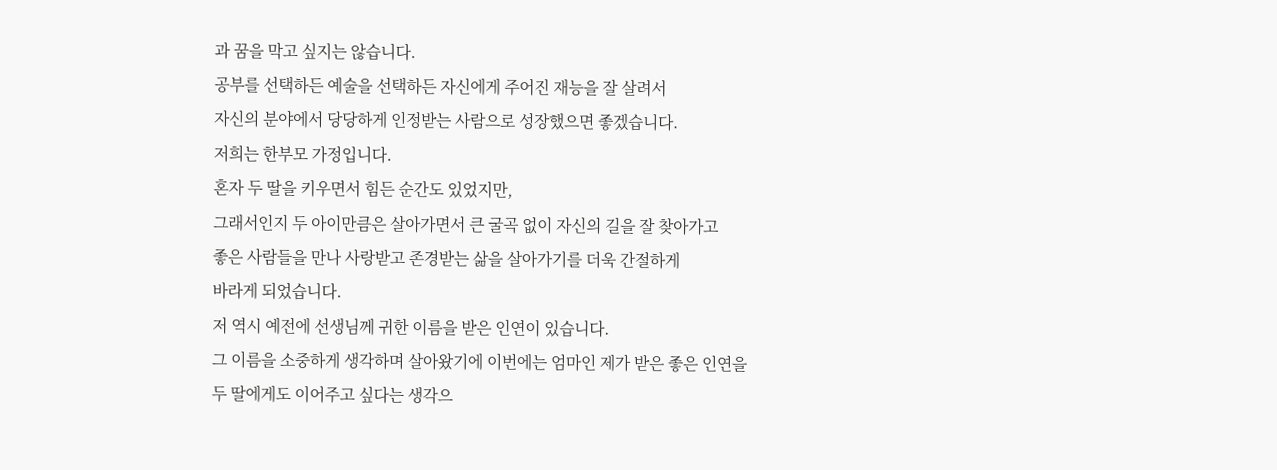과 꿈을 막고 싶지는 않습니다.
공부를 선택하든 예술을 선택하든 자신에게 주어진 재능을 잘 살려서
자신의 분야에서 당당하게 인정받는 사람으로 성장했으면 좋겠습니다.
저희는 한부모 가정입니다.
혼자 두 딸을 키우면서 힘든 순간도 있었지만,
그래서인지 두 아이만큼은 살아가면서 큰 굴곡 없이 자신의 길을 잘 찾아가고
좋은 사람들을 만나 사랑받고 존경받는 삶을 살아가기를 더욱 간절하게
바라게 되었습니다.
저 역시 예전에 선생님께 귀한 이름을 받은 인연이 있습니다.
그 이름을 소중하게 생각하며 살아왔기에 이번에는 엄마인 제가 받은 좋은 인연을
두 딸에게도 이어주고 싶다는 생각으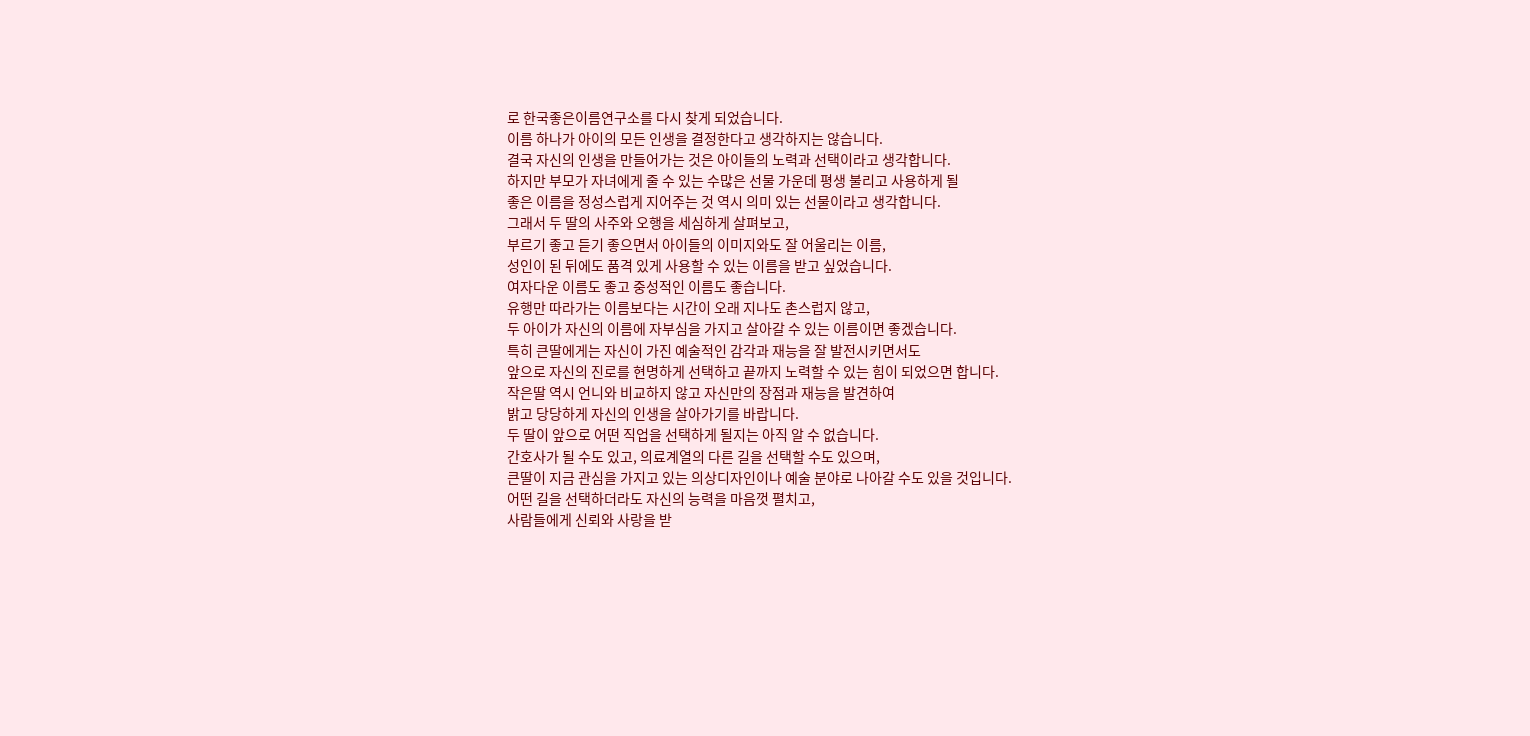로 한국좋은이름연구소를 다시 찾게 되었습니다.
이름 하나가 아이의 모든 인생을 결정한다고 생각하지는 않습니다.
결국 자신의 인생을 만들어가는 것은 아이들의 노력과 선택이라고 생각합니다.
하지만 부모가 자녀에게 줄 수 있는 수많은 선물 가운데 평생 불리고 사용하게 될
좋은 이름을 정성스럽게 지어주는 것 역시 의미 있는 선물이라고 생각합니다.
그래서 두 딸의 사주와 오행을 세심하게 살펴보고,
부르기 좋고 듣기 좋으면서 아이들의 이미지와도 잘 어울리는 이름,
성인이 된 뒤에도 품격 있게 사용할 수 있는 이름을 받고 싶었습니다.
여자다운 이름도 좋고 중성적인 이름도 좋습니다.
유행만 따라가는 이름보다는 시간이 오래 지나도 촌스럽지 않고,
두 아이가 자신의 이름에 자부심을 가지고 살아갈 수 있는 이름이면 좋겠습니다.
특히 큰딸에게는 자신이 가진 예술적인 감각과 재능을 잘 발전시키면서도
앞으로 자신의 진로를 현명하게 선택하고 끝까지 노력할 수 있는 힘이 되었으면 합니다.
작은딸 역시 언니와 비교하지 않고 자신만의 장점과 재능을 발견하여
밝고 당당하게 자신의 인생을 살아가기를 바랍니다.
두 딸이 앞으로 어떤 직업을 선택하게 될지는 아직 알 수 없습니다.
간호사가 될 수도 있고, 의료계열의 다른 길을 선택할 수도 있으며,
큰딸이 지금 관심을 가지고 있는 의상디자인이나 예술 분야로 나아갈 수도 있을 것입니다.
어떤 길을 선택하더라도 자신의 능력을 마음껏 펼치고,
사람들에게 신뢰와 사랑을 받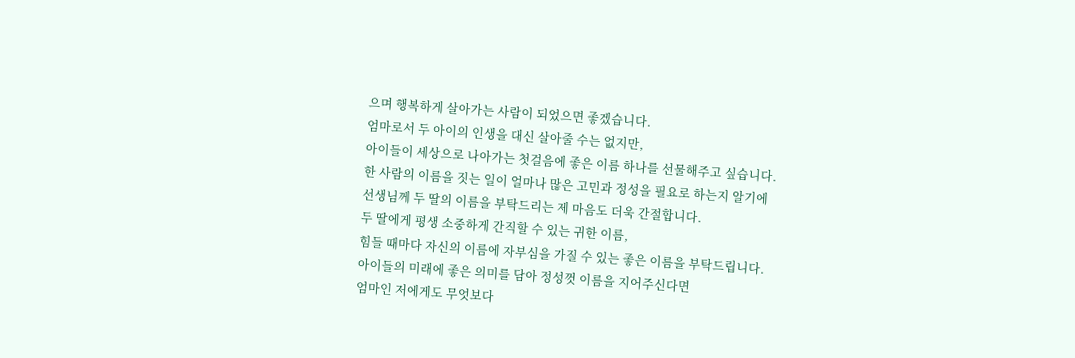으며 행복하게 살아가는 사람이 되었으면 좋겠습니다.
엄마로서 두 아이의 인생을 대신 살아줄 수는 없지만,
아이들이 세상으로 나아가는 첫걸음에 좋은 이름 하나를 선물해주고 싶습니다.
한 사람의 이름을 짓는 일이 얼마나 많은 고민과 정성을 필요로 하는지 알기에
선생님께 두 딸의 이름을 부탁드리는 제 마음도 더욱 간절합니다.
두 딸에게 평생 소중하게 간직할 수 있는 귀한 이름,
힘들 때마다 자신의 이름에 자부심을 가질 수 있는 좋은 이름을 부탁드립니다.
아이들의 미래에 좋은 의미를 담아 정성껏 이름을 지어주신다면
엄마인 저에게도 무엇보다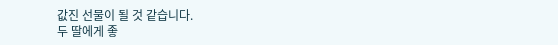값진 선물이 될 것 같습니다.
두 딸에게 좋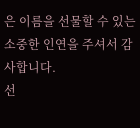은 이름을 선물할 수 있는 소중한 인연을 주셔서 감사합니다.
선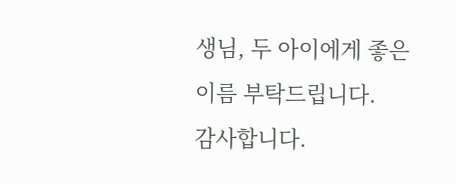생님, 두 아이에게 좋은 이름 부탁드립니다.
감사합니다.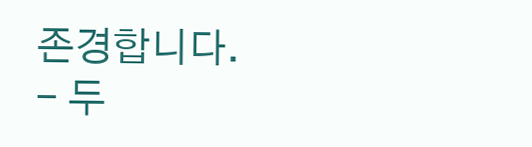존경합니다.
- 두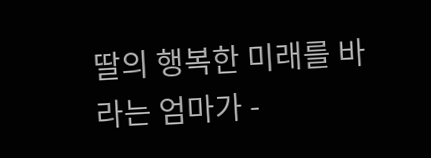딸의 행복한 미래를 바라는 엄마가 -